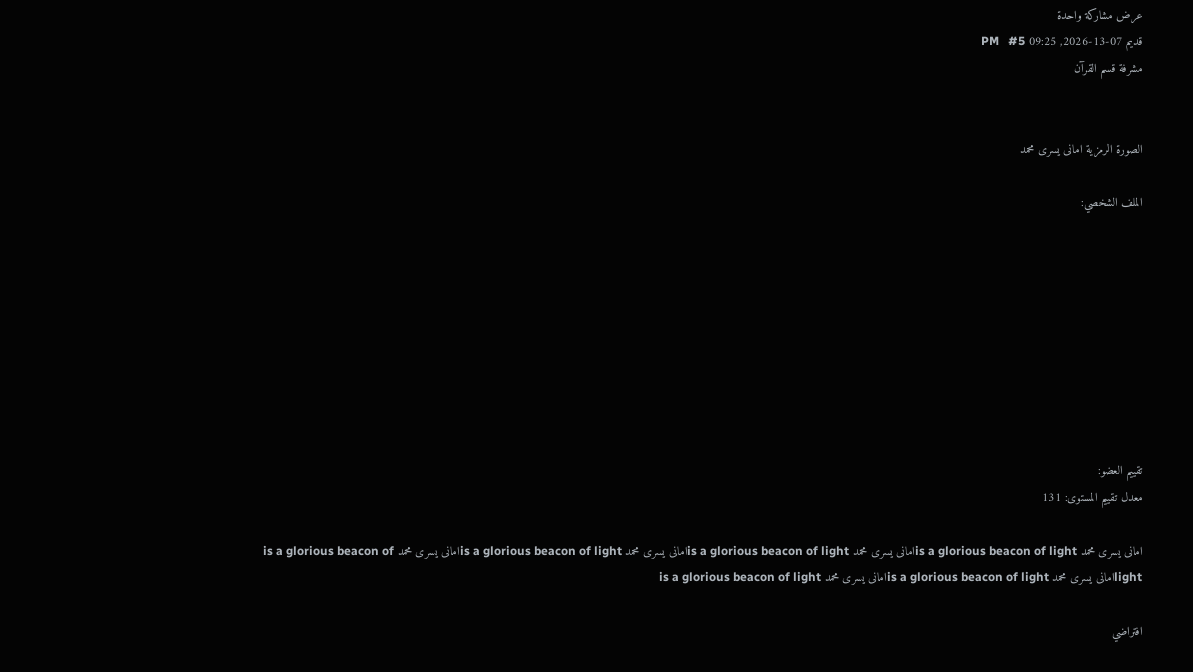عرض مشاركة واحدة
قديم 07-13-2026, 09:25 PM   #5
مشرفة قسم القرآن


الصورة الرمزية امانى يسرى محمد

الملف الشخصي:









تقييم العضو:
معدل تقييم المستوى: 131

امانى يسرى محمد is a glorious beacon of lightامانى يسرى محمد is a glorious beacon of lightامانى يسرى محمد is a glorious beacon of lightامانى يسرى محمد is a glorious beacon of lightامانى يسرى محمد is a glorious beacon of lightامانى يسرى محمد is a glorious beacon of light

افتراضي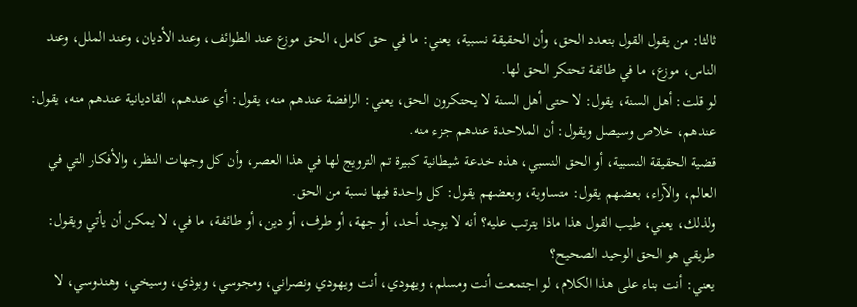ثالثا: من يقول القول بتعدد الحق، وأن الحقيقة نسبية، يعني: ما في حق كامل، الحق موزع عند الطوائف، وعند الأديان، وعند الملل، وعند الناس، موزع، ما في طائفة تحتكر الحق لها.
لو قلت: أهل السنة، يقول: لا حتى أهل السنة لا يحتكرون الحق، يعني: الرافضة عندهم منه، يقول: أي عندهم، القاديانية عندهم منه، يقول: عندهم، خلاص وسيصل ويقول: أن الملاحدة عندهم جزء منه.
قضية الحقيقة النسبية، أو الحق النسبي، هذه خدعة شيطانية كبيرة تم الترويج لها في هذا العصر، وأن كل وجهات النظر، والأفكار التي في العالم، والآراء، بعضهم يقول: متساوية، وبعضهم يقول: كل واحدة فيها نسبة من الحق.
ولذلك، يعني، طيب القول هذا ماذا يترتب عليه؟ أنه لا يوجد أحد، أو جهة، أو طرف، أو دين، أو طائفة، ما في، لا يمكن أن يأتي ويقول: طريقي هو الحق الوحيد الصحيح؟
يعني: أنت بناء على هذا الكلام، لو اجتمعت أنت ومسلم، ويهودي، أنت ويهودي ونصراني، ومجوسي، وبوذي، وسيخي، وهندوسي، لا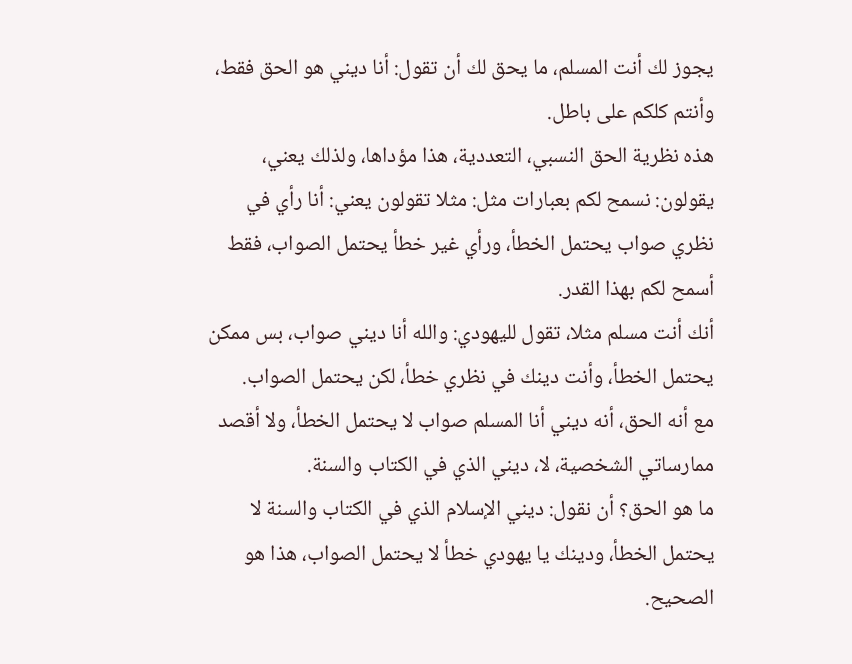يجوز لك أنت المسلم، ما يحق لك أن تقول: أنا ديني هو الحق فقط، وأنتم كلكم على باطل.
هذه نظرية الحق النسبي، التعددية، هذا مؤداها، ولذلك يعني، يقولون: نسمح لكم بعبارات مثل: مثلا تقولون يعني: أنا رأي في نظري صواب يحتمل الخطأ، ورأي غير خطأ يحتمل الصواب، فقط أسمح لكم بهذا القدر.
أنك أنت مسلم مثلا، تقول لليهودي: والله أنا ديني صواب، بس ممكن يحتمل الخطأ، وأنت دينك في نظري خطأ، لكن يحتمل الصواب.
مع أنه الحق، أنه ديني أنا المسلم صواب لا يحتمل الخطأ، ولا أقصد ممارساتي الشخصية، لا، ديني الذي في الكتاب والسنة.
ما هو الحق؟ أن نقول: ديني الإسلام الذي في الكتاب والسنة لا يحتمل الخطأ، ودينك يا يهودي خطأ لا يحتمل الصواب، هذا هو الصحيح.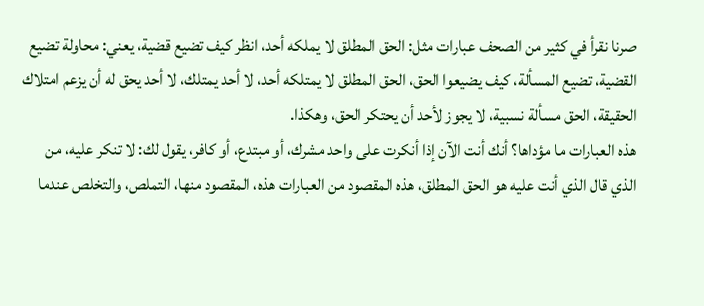صرنا نقرأ في كثير من الصحف عبارات مثل: الحق المطلق لا يملكه أحد، انظر كيف تضيع قضية، يعني: محاولة تضيع القضية، تضيع المسألة، كيف يضيعوا الحق، الحق المطلق لا يمتلكه أحد، لا أحد يمتلك، لا أحد يحق له أن يزعم امتلاك الحقيقة، الحق مسألة نسبية، لا يجوز لأحد أن يحتكر الحق، وهكذا.
هذه العبارات ما مؤداها؟ أنك أنت الآن إذا أنكرت على واحد مشرك، أو مبتدع، أو كافر، يقول لك: لا تنكر عليه، من الذي قال الذي أنت عليه هو الحق المطلق، هذه المقصود من العبارات هذه، المقصود منها، التملص، والتخلص عندما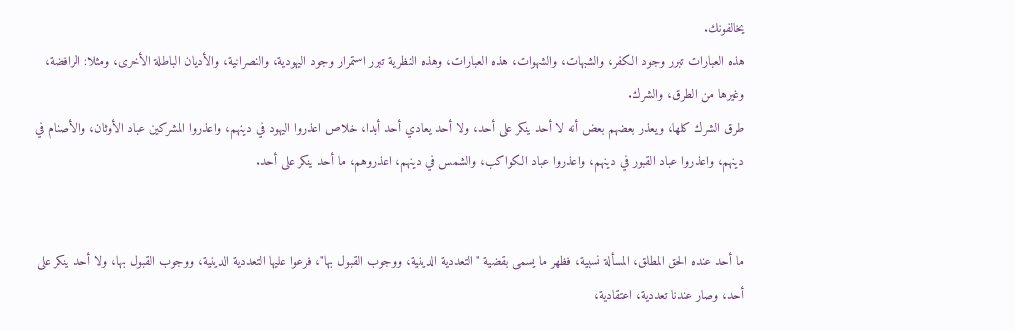يخالفونك.
هذه العبارات تبرر وجود الكفر، والشبهات، والشهوات، هذه العبارات، وهذه النظرية تبرر استمرار وجود اليهودية، والنصرانية، والأديان الباطلة الأخرى، ومثلا: الرافضة، وغيرها من الطرق، والشرك.
طرق الشرك كلها، ويعذر بعضهم بعض أنه لا أحد ينكر على أحد، ولا أحد يعادي أحد أبدا، خلاص اعذروا اليهود في دينهم، واعذروا المشركين عباد الأوثان، والأصنام في دينهم، واعذروا عباد القبور في دينهم، واعذروا عباد الكواكب، والشمس في دينهم، اعذروهم، ما أحد ينكر على أحد.


ما أحد عنده الحق المطلق، المسألة نسبية، فظهر ما يسمى بقضية "التعددية الدينية، ووجوب القبول بها"، فرعوا عليها التعددية الدينية، ووجوب القبول بها، ولا أحد ينكر على أحد، وصار عندنا تعددية، اعتقادية،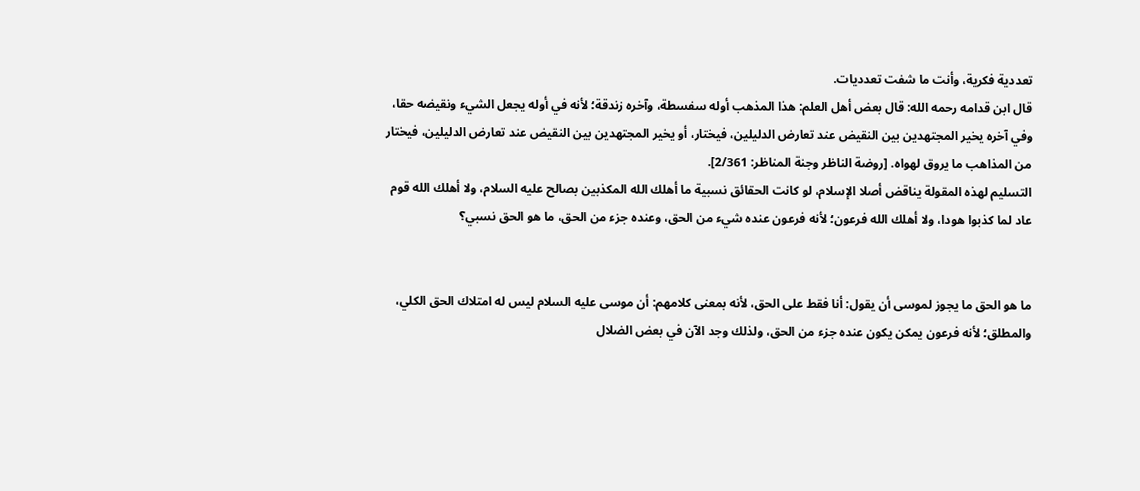تعددية فكرية، وأنت ما شفت تعدديات.
قال ابن قدامه رحمه الله: قال بعض أهل العلم: هذا المذهب أوله سفسطة، وآخره زندقة؛ لأنه في أوله يجعل الشيء ونقيضه حقا، وفي آخره يخير المجتهدين بين النقيض عند تعارض الدليلين، فيختار، أو يخير المجتهدين بين النقيض عند تعارض الدليلين، فيختار من المذاهب ما يروق لهواه. [روضة الناظر وجنة المناظر: 2/361].
التسليم لهذه المقولة يناقض أصلا الإسلام، لو كانت الحقائق نسبية ما أهلك الله المكذبين بصالح عليه السلام، ولا أهلك الله قوم عاد لما كذبوا هودا، ولا أهلك الله فرعون؛ لأنه فرعون عنده شيء من الحق، وعنده جزء من الحق، ما هو الحق نسبي؟


ما هو الحق ما يجوز لموسى أن يقول: أنا فقط على الحق، لأنه بمعنى كلامهم: أن موسى عليه السلام ليس له امتلاك الحق الكلي، والمطلق؛ لأنه فرعون يمكن يكون عنده جزء من الحق، ولذلك وجد الآن في بعض الضلال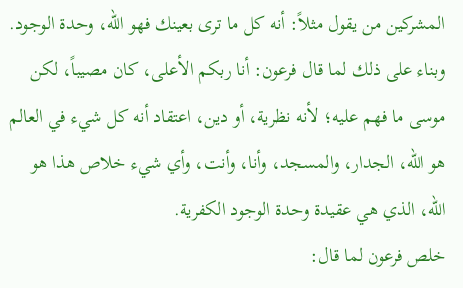المشركين من يقول مثلاً: أنه كل ما ترى بعينك فهو الله، وحدة الوجود.
وبناء على ذلك لما قال فرعون: أنا ربكم الأعلى، كان مصيباً، لكن موسى ما فهم عليه؛ لأنه نظرية، أو دين، اعتقاد أنه كل شيء في العالم هو الله، الجدار، والمسجد، وأنا، وأنت، وأي شيء خلاص هذا هو الله، الذي هي عقيدة وحدة الوجود الكفرية.
خلص فرعون لما قال: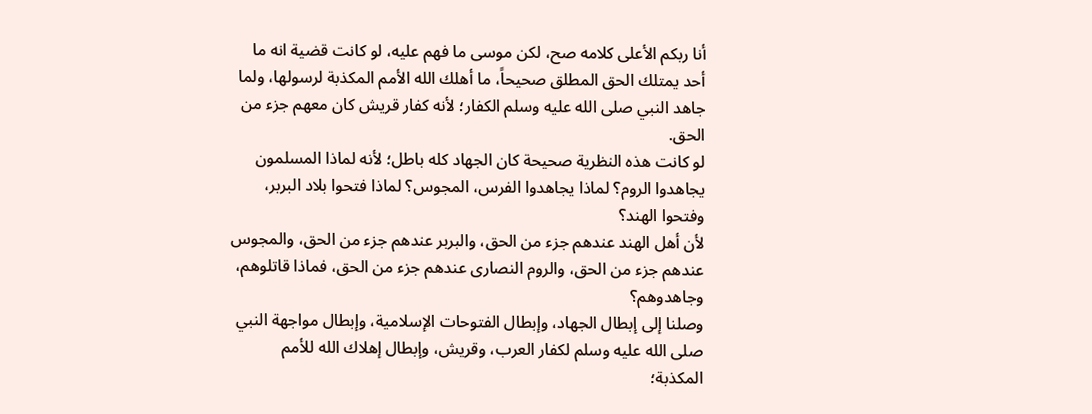أنا ربكم الأعلى كلامه صح، لكن موسى ما فهم عليه، لو كانت قضية انه ما أحد يمتلك الحق المطلق صحيحاً، ما أهلك الله الأمم المكذبة لرسولها، ولما جاهد النبي صلى الله عليه وسلم الكفار؛ لأنه كفار قريش كان معهم جزء من الحق.
لو كانت هذه النظرية صحيحة كان الجهاد كله باطل؛ لأنه لماذا المسلمون يجاهدوا الروم؟ لماذا يجاهدوا الفرس، المجوس؟ لماذا فتحوا بلاد البربر، وفتحوا الهند؟
لأن أهل الهند عندهم جزء من الحق، والبربر عندهم جزء من الحق، والمجوس عندهم جزء من الحق، والروم النصارى عندهم جزء من الحق، فماذا قاتلوهم، وجاهدوهم؟
وصلنا إلى إبطال الجهاد، وإبطال الفتوحات الإسلامية، وإبطال مواجهة النبي صلى الله عليه وسلم لكفار العرب، وقريش، وإبطال إهلاك الله للأمم المكذبة؛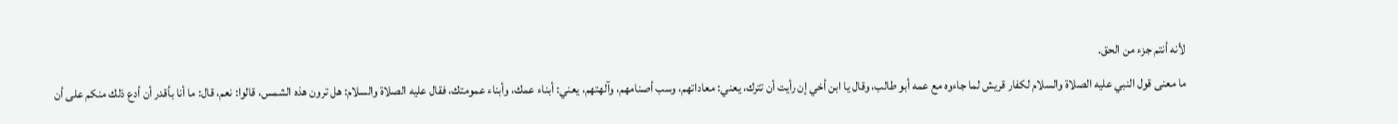لأنه أنتم جزء من الحق.
ما معنى قول النبي عليه الصلاة والسلام لكفار قريش لما جاءوه مع عمه أبو طالب، وقال يا ابن أخي إن رأيت أن تترك، يعني: معاداتهم، وسب أصنامهم، وآلهتهم، يعني: أبناء عمك، وأبناء عمومتك، فقال عليه الصلاة والسلام: هل ترون هذه الشمس، قالوا: نعم، قال: ما أنا بأقدر أن أدع ذلك منكم على أن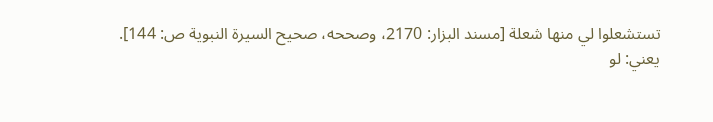تستشعلوا لي منها شعلة [مسند البزار: 2170، وصححه، صحيح السيرة النبوية ص: 144].
يعني: لو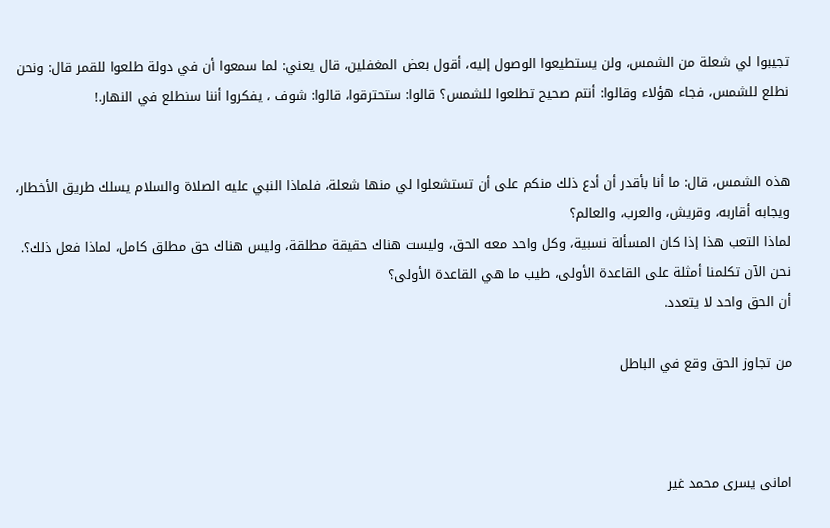تجيبوا لي شعلة من الشمس، ولن يستطيعوا الوصول إليه، أقول بعض المغفلين، قال يعني: لما سمعوا أن في دولة طلعوا للقمر قال: ونحن نطلع للشمس، فجاء هؤلاء وقالوا: أنتم صحيح تطلعوا للشمس؟ قالوا: ستحترقوا، قالوا: شوف ، يفكروا أننا سنطلع في النهار.!


هذه الشمس، قال: ما أنا بأقدر أن أدع ذلك منكم على أن تستشعلوا لي منها شعلة، فلماذا النبي عليه الصلاة والسلام يسلك طريق الأخطار، ويجابه أقاربه، وقريش، والعرب، والعالم؟
لماذا التعب هذا إذا كان المسألة نسبية، وكل واحد معه الحق، وليست هناك حقيقة مطلقة، وليس هناك حق مطلق كامل، لماذا فعل ذلك؟.
نحن الآن تكلمنا أمثلة على القاعدة الأولى، طيب ما هي القاعدة الأولى؟
أن الحق واحد لا يتعدد.

من تجاوز الحق وقع في الباطل



امانى يسرى محمد غير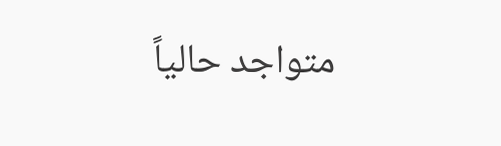متواجد حالياً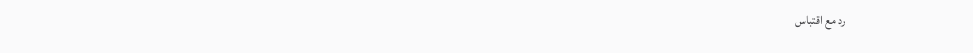رد مع اقتباس